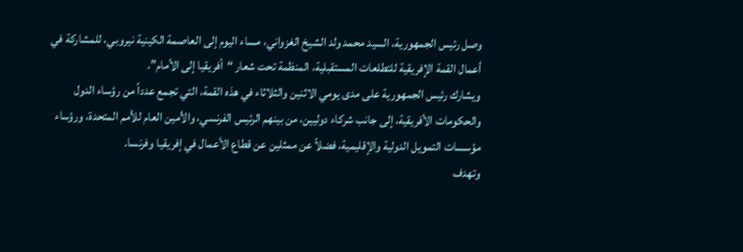وصل رئيس الجمهورية، السيد محمد ولد الشيخ الغزواني، مساء اليوم إلى العاصمة الكينية نيروبي، للمشاركة في أعمال القمة الإفريقية للتطلعات المستقبلية، المنظمة تحت شعار “أفريقيا إلى الأمام”.
ويشارك رئيس الجمهورية على مدى يومي الاثنين والثلاثاء في هذه القمة، التي تجمع عدداً من رؤساء الدول والحكومات الأفريقية، إلى جانب شركاء دوليين، من بينهم الرئيس الفرنسي، والأمين العام للأمم المتحدة، ورؤساء مؤسسات التمويل الدولية والإقليمية، فضلاً عن ممثلين عن قطاع الأعمال في إفريقيا وفرنسا.
وتهدف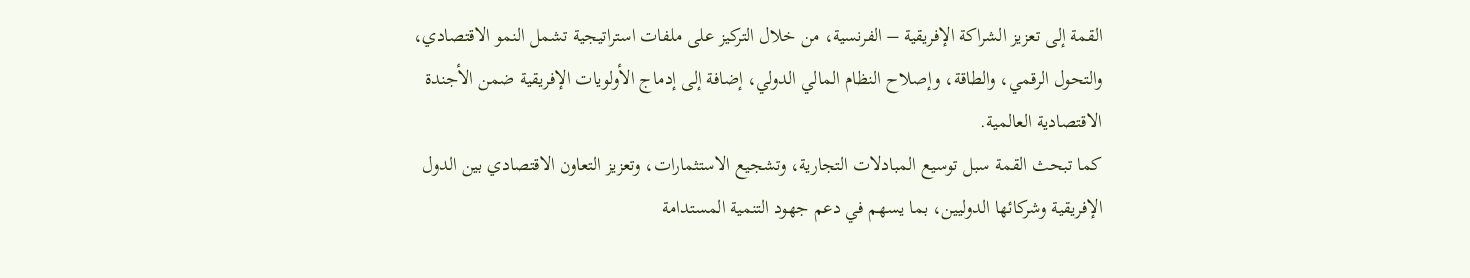القمة إلى تعزيز الشراكة الإفريقية – الفرنسية، من خلال التركيز على ملفات استراتيجية تشمل النمو الاقتصادي، والتحول الرقمي، والطاقة، وإصلاح النظام المالي الدولي، إضافة إلى إدماج الأولويات الإفريقية ضمن الأجندة الاقتصادية العالمية.
كما تبحث القمة سبل توسيع المبادلات التجارية، وتشجيع الاستثمارات، وتعزيز التعاون الاقتصادي بين الدول الإفريقية وشركائها الدوليين، بما يسهم في دعم جهود التنمية المستدامة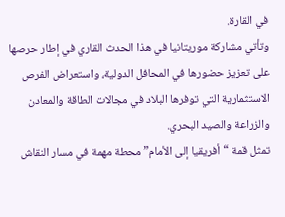في القارة.
وتأتي مشاركة موريتانيا في هذا الحدث القاري في إطار حرصها على تعزيز حضورها في المحافل الدولية، واستعراض الفرص الاستثمارية التي توفرها البلاد في مجالات الطاقة والمعادن والزراعة والصيد البحري.
تمثل قمة “أفريقيا إلى الأمام” محطة مهمة في مسار النقاش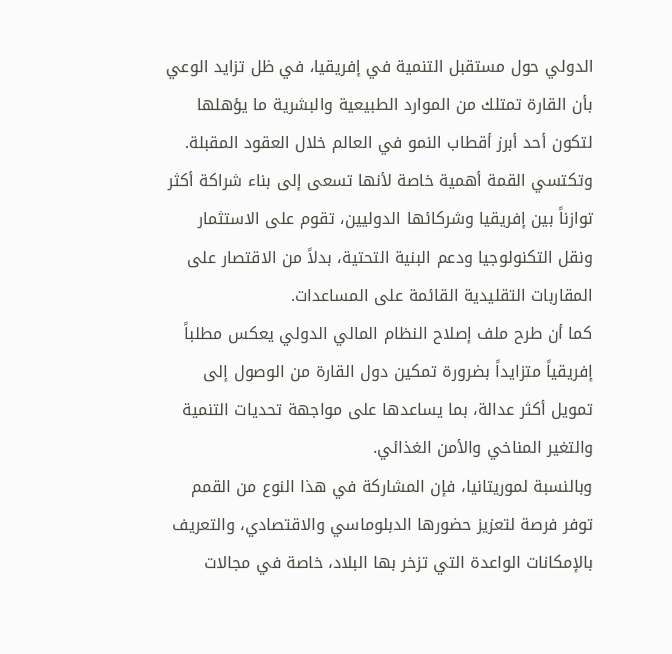الدولي حول مستقبل التنمية في إفريقيا، في ظل تزايد الوعي بأن القارة تمتلك من الموارد الطبيعية والبشرية ما يؤهلها لتكون أحد أبرز أقطاب النمو في العالم خلال العقود المقبلة.
وتكتسي القمة أهمية خاصة لأنها تسعى إلى بناء شراكة أكثر توازناً بين إفريقيا وشركائها الدوليين، تقوم على الاستثمار ونقل التكنولوجيا ودعم البنية التحتية، بدلاً من الاقتصار على المقاربات التقليدية القائمة على المساعدات.
كما أن طرح ملف إصلاح النظام المالي الدولي يعكس مطلباً إفريقياً متزايداً بضرورة تمكين دول القارة من الوصول إلى تمويل أكثر عدالة، بما يساعدها على مواجهة تحديات التنمية والتغير المناخي والأمن الغذائي.
وبالنسبة لموريتانيا، فإن المشاركة في هذا النوع من القمم توفر فرصة لتعزيز حضورها الدبلوماسي والاقتصادي، والتعريف بالإمكانات الواعدة التي تزخر بها البلاد، خاصة في مجالات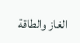الغاز والطاقة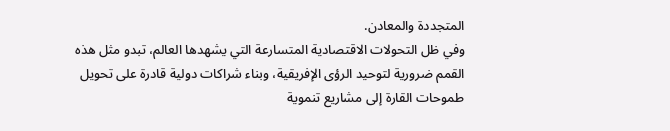المتجددة والمعادن.
وفي ظل التحولات الاقتصادية المتسارعة التي يشهدها العالم، تبدو مثل هذه القمم ضرورية لتوحيد الرؤى الإفريقية، وبناء شراكات دولية قادرة على تحويل طموحات القارة إلى مشاريع تنموية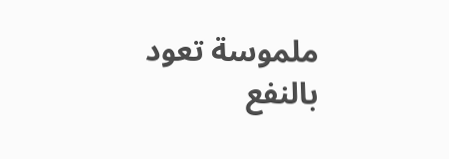ملموسة تعود بالنفع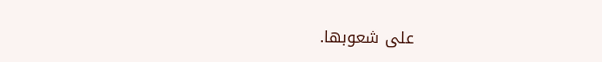على شعوبها.